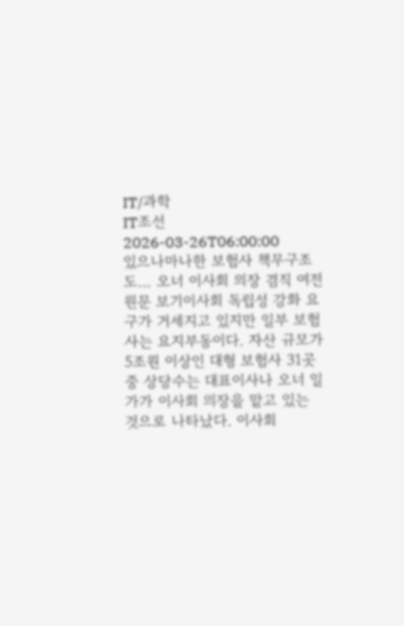IT/과학
IT조선
2026-03-26T06:00:00
있으나마나한 보험사 책무구조도… 오너 이사회 의장 겸직 여전
원문 보기이사회 독립성 강화 요구가 거세지고 있지만 일부 보험사는 요지부동이다. 자산 규모가 5조원 이상인 대형 보험사 31곳 중 상당수는 대표이사나 오너 일가가 이사회 의장을 맡고 있는 것으로 나타났다. 이사회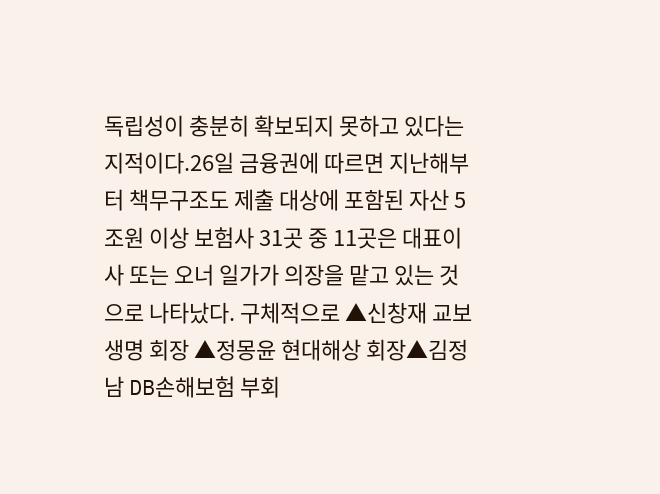독립성이 충분히 확보되지 못하고 있다는 지적이다.26일 금융권에 따르면 지난해부터 책무구조도 제출 대상에 포함된 자산 5조원 이상 보험사 31곳 중 11곳은 대표이사 또는 오너 일가가 의장을 맡고 있는 것으로 나타났다. 구체적으로 ▲신창재 교보생명 회장 ▲정몽윤 현대해상 회장▲김정남 DB손해보험 부회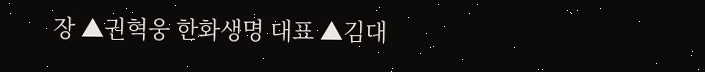장 ▲권혁웅 한화생명 대표 ▲김대